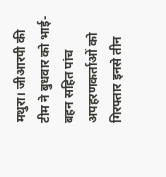मथुरा। जीआरपी की टीम ने बुधवार को भाई-बहन सहित पांच अपहरणकर्ताओं को गिरफ्तार इनसे तीन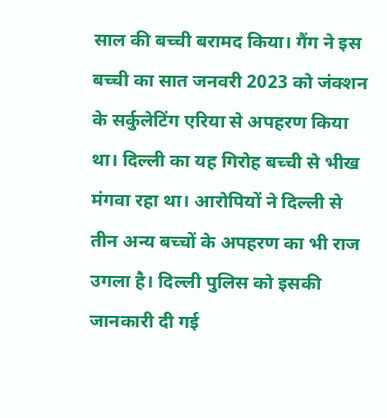साल की बच्ची बरामद किया। गैंग ने इस बच्ची का सात जनवरी 2023 को जंक्शन के सर्कुलेटिंग एरिया से अपहरण किया था। दिल्ली का यह गिरोह बच्ची से भीख मंगवा रहा था। आरोपियों ने दिल्ली से तीन अन्य बच्चों के अपहरण का भी राज उगला है। दिल्ली पुलिस को इसकी जानकारी दी गई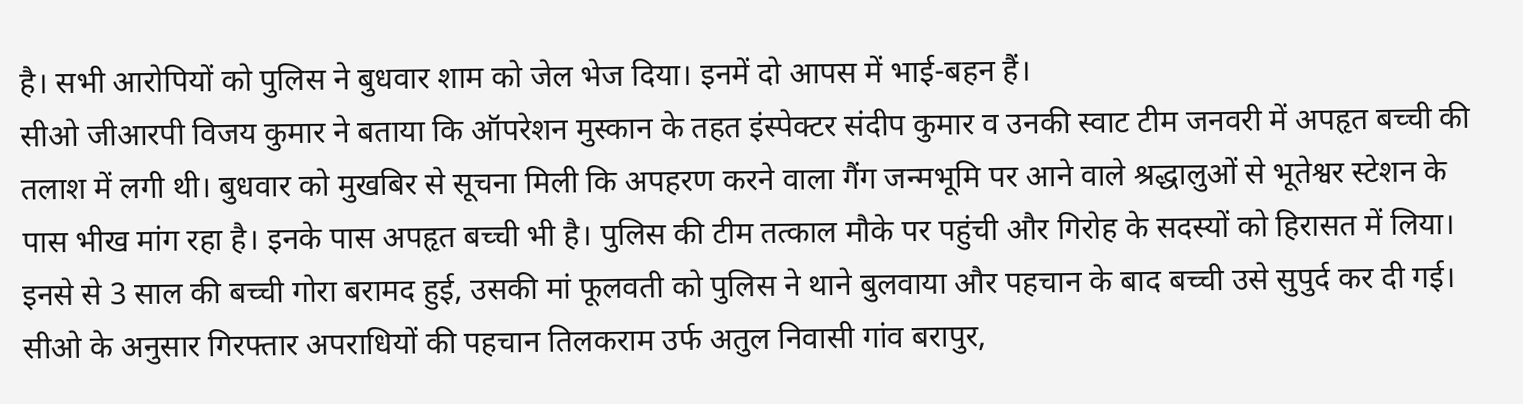है। सभी आरोपियों को पुलिस ने बुधवार शाम को जेल भेज दिया। इनमें दो आपस में भाई-बहन हैं।
सीओ जीआरपी विजय कुमार ने बताया कि ऑपरेशन मुस्कान के तहत इंस्पेक्टर संदीप कुमार व उनकी स्वाट टीम जनवरी में अपहृत बच्ची की तलाश में लगी थी। बुधवार को मुखबिर से सूचना मिली कि अपहरण करने वाला गैंग जन्मभूमि पर आने वाले श्रद्धालुओं से भूतेश्वर स्टेशन के पास भीख मांग रहा है। इनके पास अपहृत बच्ची भी है। पुलिस की टीम तत्काल मौके पर पहुंची और गिरोह के सदस्यों को हिरासत में लिया। इनसे से 3 साल की बच्ची गोरा बरामद हुई, उसकी मां फूलवती को पुलिस ने थाने बुलवाया और पहचान के बाद बच्ची उसे सुपुर्द कर दी गई।
सीओ के अनुसार गिरफ्तार अपराधियों की पहचान तिलकराम उर्फ अतुल निवासी गांव बरापुर,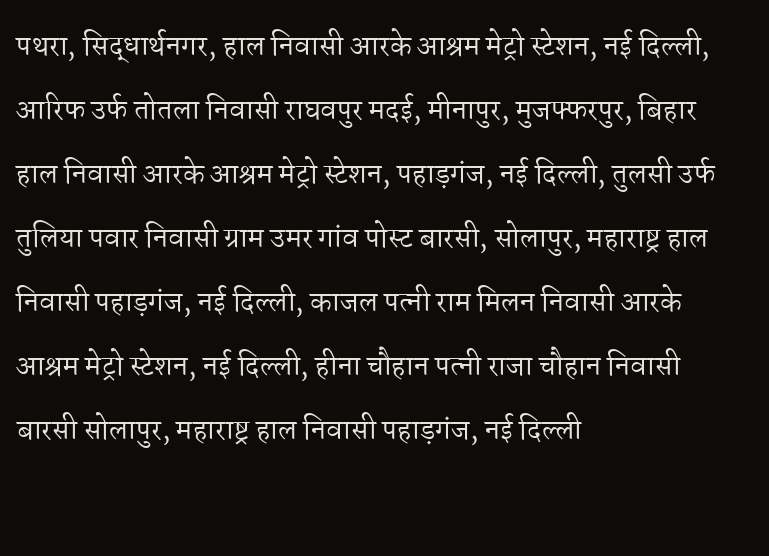पथरा, सिद्धार्थनगर, हाल निवासी आरके आश्रम मेट्रो स्टेशन, नई दिल्ली, आरिफ उर्फ तोतला निवासी राघवपुर मदई, मीनापुर, मुजफ्फरपुर, बिहार हाल निवासी आरके आश्रम मेट्रो स्टेशन, पहाड़गंज, नई दिल्ली, तुलसी उर्फ तुलिया पवार निवासी ग्राम उमर गांव पोस्ट बारसी, सोलापुर, महाराष्ट्र हाल निवासी पहाड़गंज, नई दिल्ली, काजल पत्नी राम मिलन निवासी आरके आश्रम मेट्रो स्टेशन, नई दिल्ली, हीना चौहान पत्नी राजा चौहान निवासी बारसी सोलापुर, महाराष्ट्र हाल निवासी पहाड़गंज, नई दिल्ली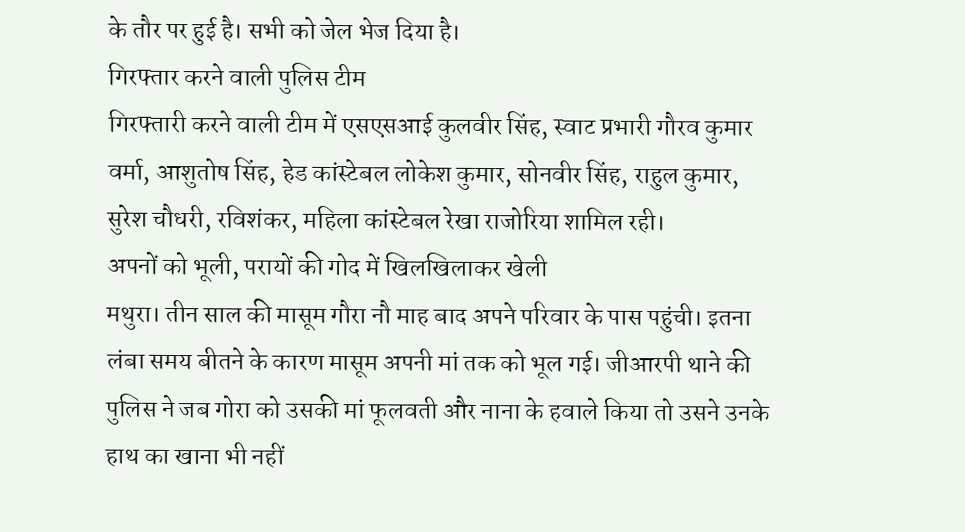के तौर पर हुई है। सभी को जेल भेज दिया है।
गिरफ्तार करने वाली पुलिस टीम
गिरफ्तारी करने वाली टीम में एसएसआई कुलवीर सिंह, स्वाट प्रभारी गौरव कुमार वर्मा, आशुतोष सिंह, हेड कांस्टेबल लोकेश कुमार, सोनवीर सिंह, राहुल कुमार, सुरेश चौधरी, रविशंकर, महिला कांस्टेबल रेखा राजोरिया शामिल रही।
अपनों को भूली, परायों की गोद में खिलखिलाकर खेली
मथुरा। तीन साल की मासूम गौरा नौ माह बाद अपने परिवार के पास पहुंची। इतना लंबा समय बीतने के कारण मासूम अपनी मां तक को भूल गई। जीआरपी थाने की पुलिस ने जब गोरा को उसकी मां फूलवती और नाना के हवाले किया तो उसने उनके हाथ का खाना भी नहीं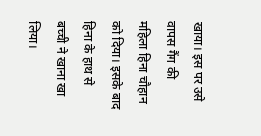खाया। इस पर उसे वापस गैंग की महिला हिना चौहान को दिया। इसके बाद हिना के हाथ से बच्ची ने खाना खा लिया।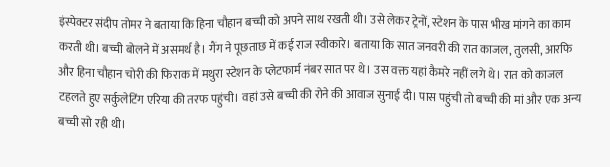इंस्पेक्टर संदीप तोमर ने बताया कि हिना चौहान बच्ची को अपने साथ रखती थी। उसे लेकर ट्रेनों, स्टेशन के पास भीख मांगने का काम करती थी। बच्ची बोलने में असमर्थ है। गैंग ने पूछताछ में कई राज स्वीकारे। बताया कि सात जनवरी की रात काजल, तुलसी, आरफि और हिना चौहान चोरी की फिराक में मथुरा स्टेशन के प्लेटफार्म नंबर सात पर थे। उस वक्त यहां कैमरे नहीं लगे थे। रात को काजल टहलते हुए सर्कुलेटिंग एरिया की तरफ पहुंची। वहां उसे बच्ची की रोने की आवाज सुनाई दी। पास पहुंची तो बच्ची की मां और एक अन्य बच्ची सो रही थी।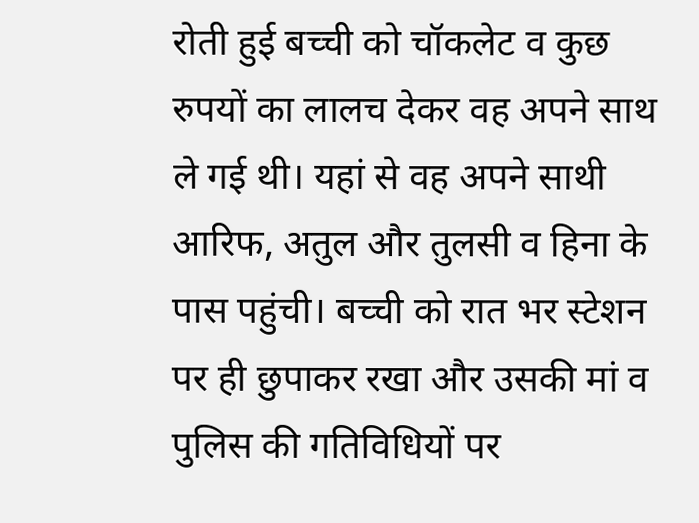रोती हुई बच्ची को चॉकलेट व कुछ रुपयों का लालच देकर वह अपने साथ ले गई थी। यहां से वह अपने साथी आरिफ, अतुल और तुलसी व हिना के पास पहुंची। बच्ची को रात भर स्टेशन पर ही छुपाकर रखा और उसकी मां व पुलिस की गतिविधियों पर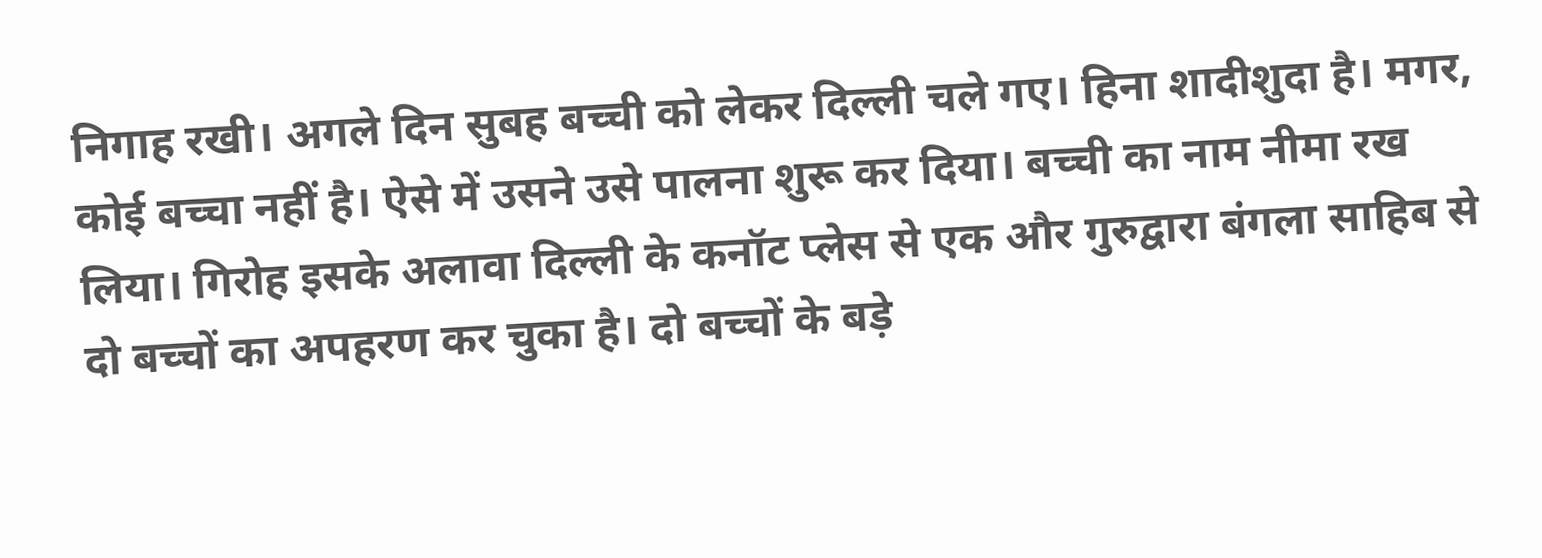निगाह रखी। अगले दिन सुबह बच्ची को लेकर दिल्ली चले गए। हिना शादीशुदा है। मगर, कोई बच्चा नहीं है। ऐसे में उसने उसे पालना शुरू कर दिया। बच्ची का नाम नीमा रख लिया। गिरोह इसके अलावा दिल्ली के कनॉट प्लेस से एक और गुरुद्वारा बंगला साहिब से दो बच्चों का अपहरण कर चुका है। दो बच्चों के बड़े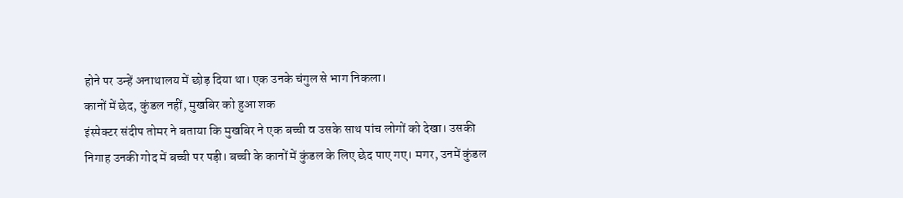होने पर उन्हें अनाथालय में छोड़ दिया था। एक उनके चंगुल से भाग निकला।
कानों में छेद, कुंडल नहीं, मुखबिर को हुआ शक
इंस्पेक्टर संदीप तोमर ने बताया कि मुखबिर ने एक बच्ची व उसके साथ पांच लोगों को देखा। उसकी निगाह उनकी गोद में बच्ची पर पड़ी। बच्ची के कानों में कुंडल के लिए छेद पाए गए। मगर, उनमें कुंडल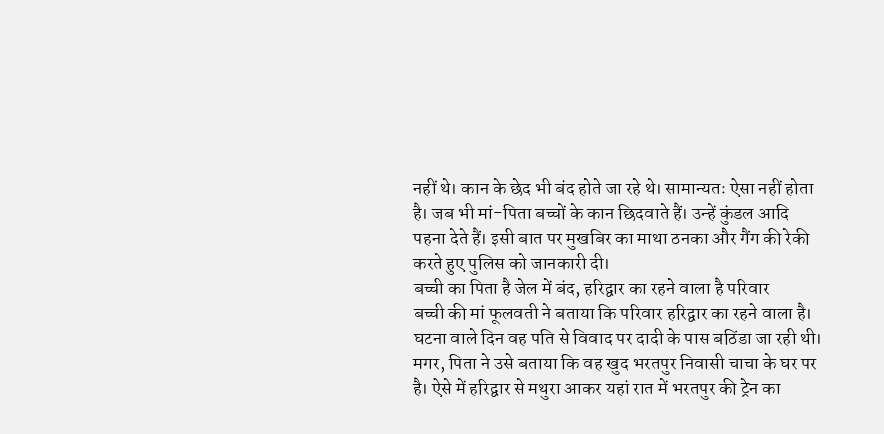नहीं थे। कान के छेद भी बंद होते जा रहे थे। सामान्यतः ऐसा नहीं होता है। जब भी मां-पिता बच्चों के कान छिदवाते हैं। उन्हें कुंडल आदि पहना देते हैं। इसी बात पर मुखबिर का माथा ठनका और गैंग की रेकी करते हुए पुलिस को जानकारी दी।
बच्ची का पिता है जेल में बंद, हरिद्वार का रहने वाला है परिवार
बच्ची की मां फूलवती ने बताया कि परिवार हरिद्वार का रहने वाला है। घटना वाले दिन वह पति से विवाद पर दादी के पास बठिंडा जा रही थी। मगर, पिता ने उसे बताया कि वह खुद भरतपुर निवासी चाचा के घर पर है। ऐसे में हरिद्वार से मथुरा आकर यहां रात में भरतपुर की ट्रेन का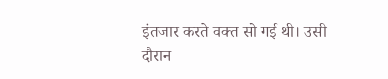इंतजार करते वक्त सो गई थी। उसी दौरान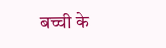बच्ची के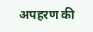अपहरण की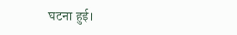घटना हुई।